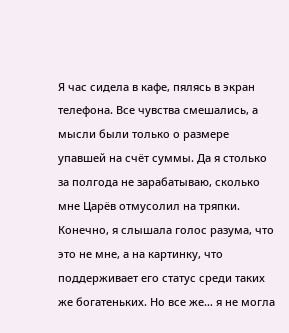Я час сидела в кафе, пялясь в экран телефона. Все чувства смешались, а мысли были только о размере упавшей на счёт суммы. Да я столько за полгода не зарабатываю, сколько мне Царёв отмусолил на тряпки.
Конечно, я слышала голос разума, что это не мне, а на картинку, что поддерживает его статус среди таких же богатеньких. Но все же… я не могла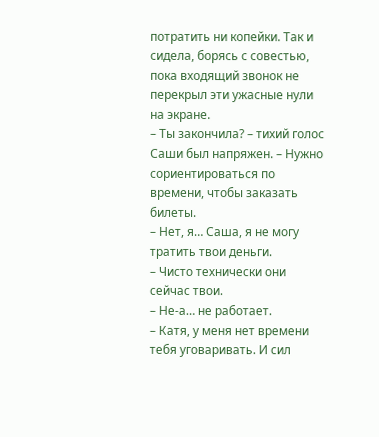потратить ни копейки. Так и сидела, борясь с совестью, пока входящий звонок не перекрыл эти ужасные нули на экране.
– Ты закончила? – тихий голос Саши был напряжен. – Нужно сориентироваться по времени, чтобы заказать билеты.
– Нет, я… Саша, я не могу тратить твои деньги.
– Чисто технически они сейчас твои.
– Не-а… не работает.
– Катя, у меня нет времени тебя уговаривать. И сил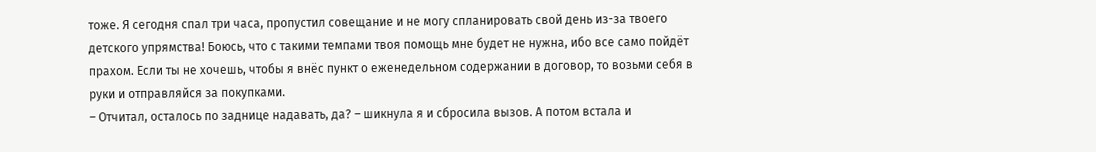тоже. Я сегодня спал три часа, пропустил совещание и не могу спланировать свой день из-за твоего детского упрямства! Боюсь, что с такими темпами твоя помощь мне будет не нужна, ибо все само пойдёт прахом. Если ты не хочешь, чтобы я внёс пункт о еженедельном содержании в договор, то возьми себя в руки и отправляйся за покупками.
– Отчитал, осталось по заднице надавать, да? – шикнула я и сбросила вызов. А потом встала и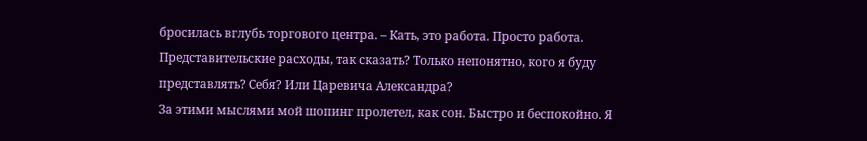бросилась вглубь торгового центра. – Кать, это работа. Просто работа.
Представительские расходы, так сказать? Только непонятно, кого я буду представлять? Себя? Или Царевича Александра?
За этими мыслями мой шопинг пролетел, как сон. Быстро и беспокойно. Я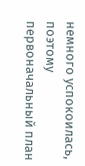немного успокоилась, поэтому первоначальный план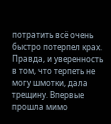потратить всё очень быстро потерпел крах. Правда, и уверенность в том, что терпеть не могу шмотки, дала трещину. Впервые прошла мимо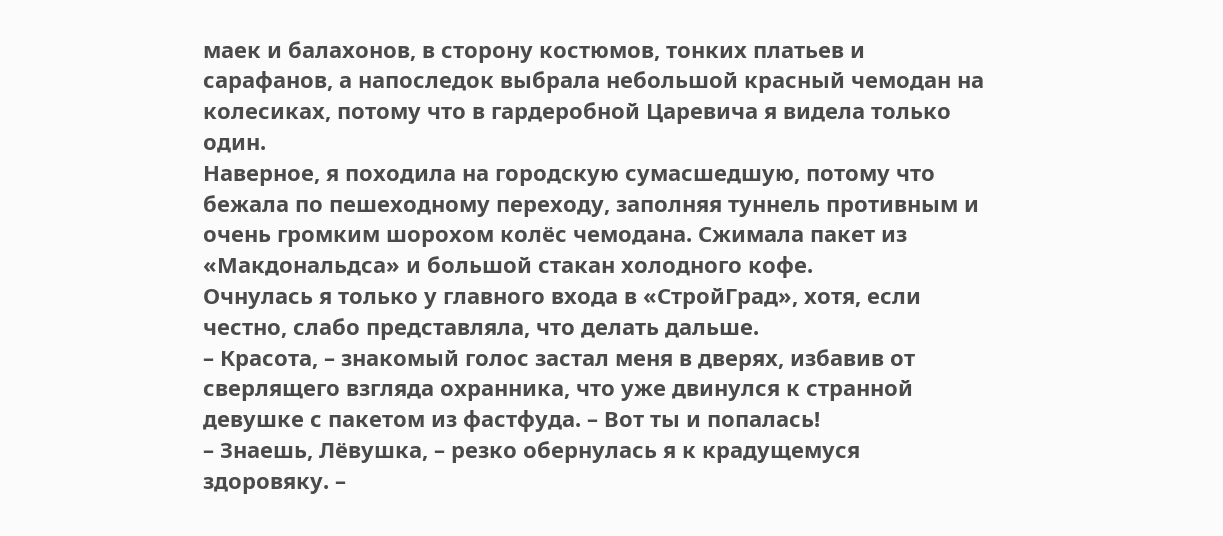маек и балахонов, в сторону костюмов, тонких платьев и сарафанов, а напоследок выбрала небольшой красный чемодан на колесиках, потому что в гардеробной Царевича я видела только один.
Наверное, я походила на городскую сумасшедшую, потому что бежала по пешеходному переходу, заполняя туннель противным и очень громким шорохом колёс чемодана. Сжимала пакет из «Макдональдса» и большой стакан холодного кофе.
Очнулась я только у главного входа в «СтройГрад», хотя, если честно, слабо представляла, что делать дальше.
– Красота, – знакомый голос застал меня в дверях, избавив от сверлящего взгляда охранника, что уже двинулся к странной девушке с пакетом из фастфуда. – Вот ты и попалась!
– Знаешь, Лёвушка, – резко обернулась я к крадущемуся здоровяку. –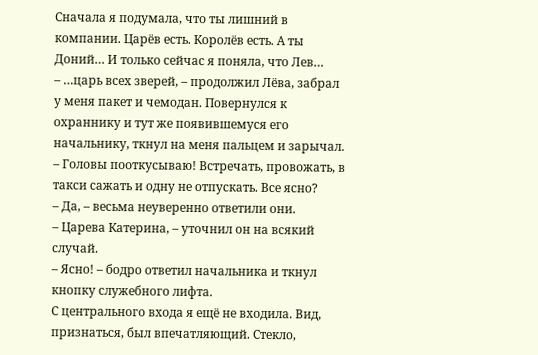Сначала я подумала, что ты лишний в компании. Царёв есть. Королёв есть. А ты Доний… И только сейчас я поняла, что Лев…
– …царь всех зверей, – продолжил Лёва, забрал у меня пакет и чемодан. Повернулся к охраннику и тут же появившемуся его начальнику, ткнул на меня пальцем и зарычал. – Головы пооткусываю! Встречать, провожать, в такси сажать и одну не отпускать. Все ясно?
– Да, – весьма неуверенно ответили они.
– Царева Катерина, – уточнил он на всякий случай.
– Ясно! – бодро ответил начальника и ткнул кнопку служебного лифта.
С центрального входа я ещё не входила. Вид, признаться, был впечатляющий. Стекло,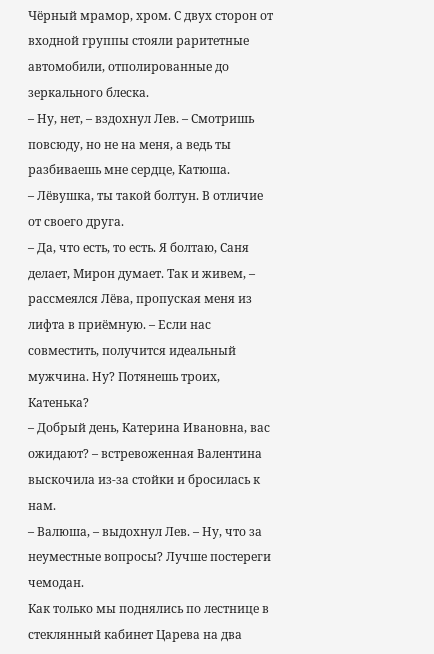Чёрный мрамор, хром. С двух сторон от входной группы стояли раритетные автомобили, отполированные до зеркального блеска.
– Ну, нет, – вздохнул Лев. – Смотришь повсюду, но не на меня, а ведь ты разбиваешь мне сердце, Катюша.
– Лёвушка, ты такой болтун. В отличие от своего друга.
– Да, что есть, то есть. Я болтаю, Саня делает, Мирон думает. Так и живем, – рассмеялся Лёва, пропуская меня из лифта в приёмную. – Если нас совместить, получится идеальный мужчина. Ну? Потянешь троих, Катенька?
– Добрый день, Катерина Ивановна, вас ожидают? – встревоженная Валентина выскочила из-за стойки и бросилась к нам.
– Валюша, – выдохнул Лев. – Ну, что за неуместные вопросы? Лучше постереги чемодан.
Как только мы поднялись по лестнице в стеклянный кабинет Царева на два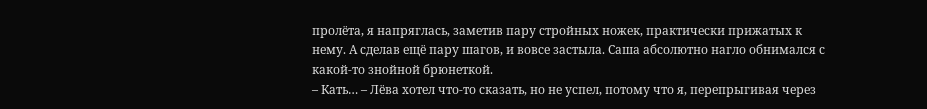пролёта, я напряглась, заметив пару стройных ножек, практически прижатых к нему. А сделав ещё пару шагов, и вовсе застыла. Саша абсолютно нагло обнимался с какой-то знойной брюнеткой.
– Кать… – Лёва хотел что-то сказать, но не успел, потому что я, перепрыгивая через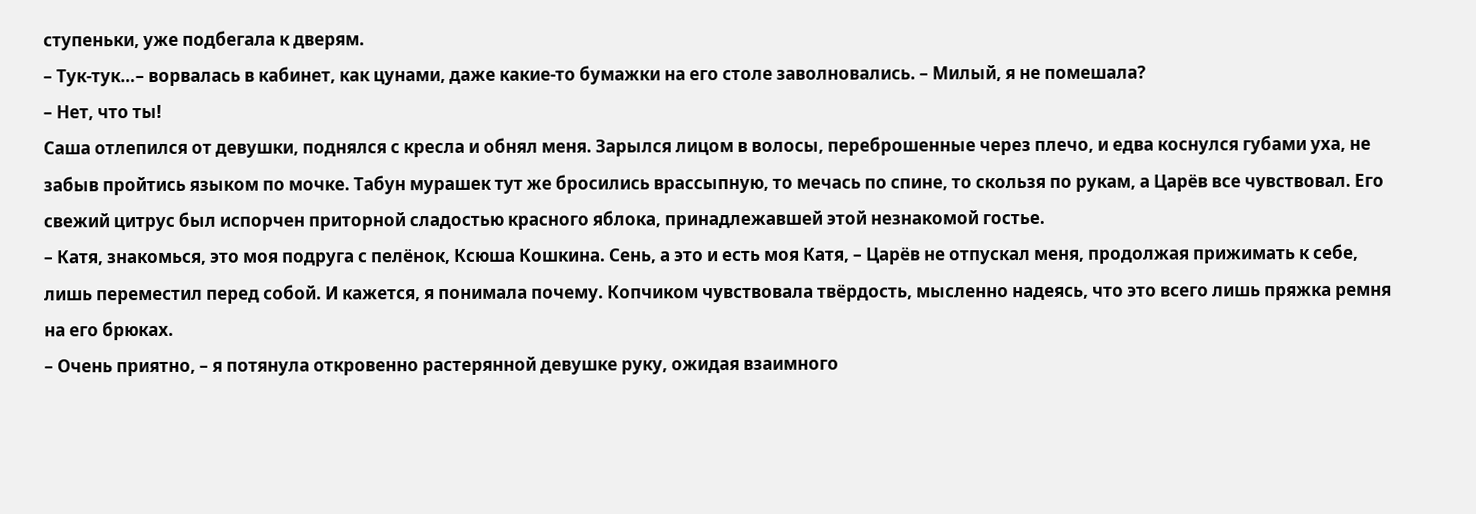ступеньки, уже подбегала к дверям.
– Тук-тук…– ворвалась в кабинет, как цунами, даже какие-то бумажки на его столе заволновались. – Милый, я не помешала?
– Нет, что ты!
Саша отлепился от девушки, поднялся с кресла и обнял меня. Зарылся лицом в волосы, переброшенные через плечо, и едва коснулся губами уха, не забыв пройтись языком по мочке. Табун мурашек тут же бросились врассыпную, то мечась по спине, то скользя по рукам, а Царёв все чувствовал. Его свежий цитрус был испорчен приторной сладостью красного яблока, принадлежавшей этой незнакомой гостье.
– Катя, знакомься, это моя подруга с пелёнок, Ксюша Кошкина. Сень, а это и есть моя Катя, – Царёв не отпускал меня, продолжая прижимать к себе, лишь переместил перед собой. И кажется, я понимала почему. Копчиком чувствовала твёрдость, мысленно надеясь, что это всего лишь пряжка ремня на его брюках.
– Очень приятно, – я потянула откровенно растерянной девушке руку, ожидая взаимного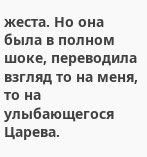жеста. Но она была в полном шоке, переводила взгляд то на меня, то на улыбающегося Царева.